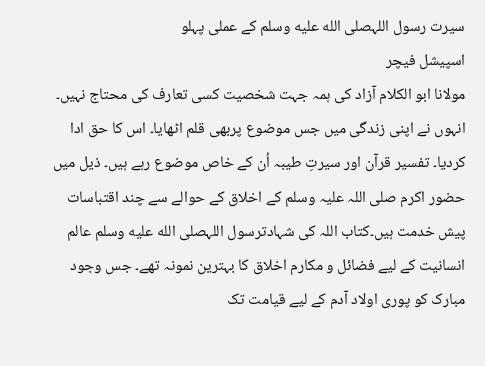سیرت رسول اللہصلى الله عليه وسلم کے عملی پہلو
اسپیشل فیچر
مولانا ابو الکلام آزاد کی ہمہ جہت شخصیت کسی تعارف کی محتاج نہیں۔ انہوں نے اپنی زندگی میں جس موضوع پربھی قلم اٹھایا۔ اس کا حق ادا کردیا۔ تفسیر قرآن اور سیرتِ طیبہ اُن کے خاص موضوع رہے ہیں۔ ذیل میں حضور اکرم صلی اللہ علیہ وسلم کے اخلاق کے حوالے سے چند اقتباسات پیش خدمت ہیں۔کتاب اللہ کی شہادترسول اللہصلى الله عليه وسلم عالم انسانیت کے لیے فضائل و مکارم اخلاق کا بہترین نمونہ تھے۔ جس وجود مبارک کو پوری اولاد آدم کے لیے قیامت تک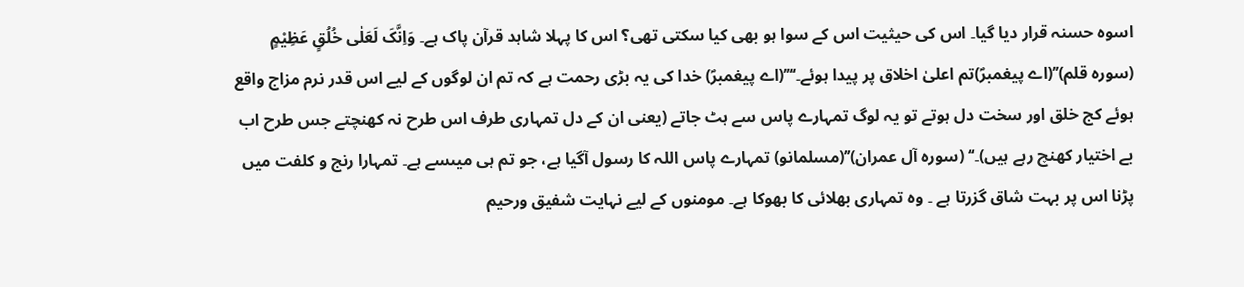اسوہ حسنہ قرار دیا گیا۔ اس کی حیثیت اس کے سوا ہو بھی کیا سکتی تھی؟ اس کا پہلا شاہد قرآن پاک ہے۔ وَاِنَّکَ لَعَلٰی خُلُقٍ عَظِیْمٍ (سورہ قلم)’’(اے پیغمبرؐ)تم اعلیٰ اخلاق پر پیدا ہوئے۔‘‘’’(اے پیغمبرؐ) خدا کی یہ بڑی رحمت ہے کہ تم ان لوگوں کے لیے اس قدر نرم مزاج واقع ہوئے کج خلق اور سخت دل ہوتے تو یہ لوگ تمہارے پاس سے ہٹ جاتے (یعنی ان کے دل تمہاری طرف اس طرح نہ کھنچتے جس طرح اب بے اختیار کھنچ رہے ہیں)۔‘‘ (سورہ آل عمران)’’(مسلمانو) تمہارے پاس اللہ کا رسول آگیا ہے، جو تم ہی میںسے ہے۔ تمہارا رنج و کلفت میں پڑنا اس پر بہت شاق گزرتا ہے ۔ وہ تمہاری بھلائی کا بھوکا ہے۔ مومنوں کے لیے نہایت شفیق ورحیم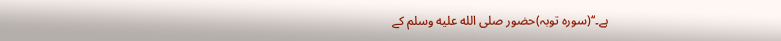ہے۔‘‘(سورہ توبہ)حضور صلى الله عليه وسلم کے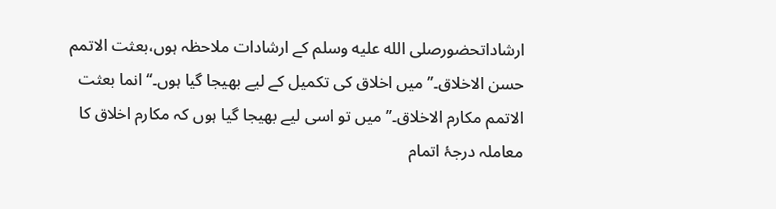ارشاداتحضورصلى الله عليه وسلم کے ارشادات ملاحظہ ہوں،بعثت الاتمم حسن الاخلاق۔’’میں اخلاق کی تکمیل کے لیے بھیجا گیا ہوں۔‘‘ انما بعثت الاتمم مکارم الاخلاق۔’’میں تو اسی لیے بھیجا گیا ہوں کہ مکارم اخلاق کا معاملہ درجۂ اتمام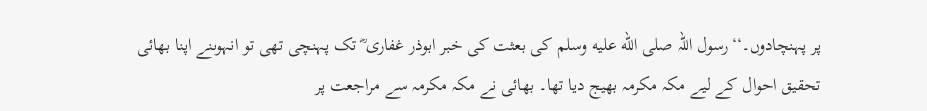پر پہنچادوں۔‘‘رسول اللہ صلى الله عليه وسلم کی بعثت کی خبر ابوذر غفاری ؓ تک پہنچی تھی تو انہوںنے اپنا بھائی تحقیق احوال کے لیے مکہ مکرمہ بھیج دیا تھا۔ بھائی نے مکہ مکرمہ سے مراجعت پر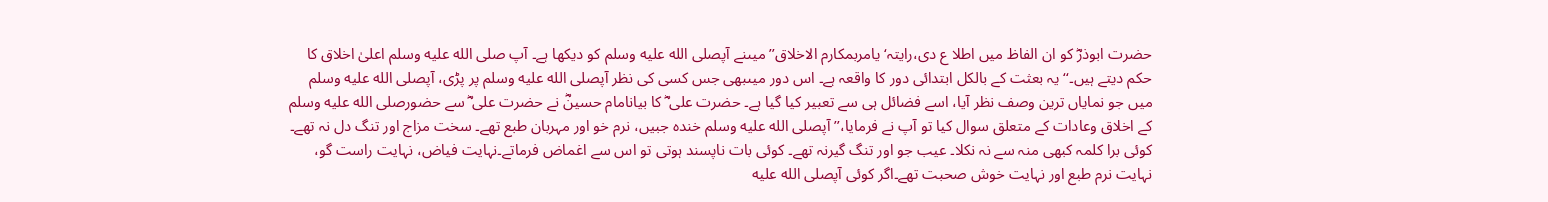حضرت ابوذرؓ کو ان الفاظ میں اطلا ع دی،رایتہ‘ یامربمکارم الاخلاق’’ میںنے آپصلى الله عليه وسلم کو دیکھا ہے۔ آپ صلى الله عليه وسلم اعلیٰ اخلاق کا حکم دیتے ہیں۔‘‘یہ بعثت کے بالکل ابتدائی دور کا واقعہ ہے۔ اس دور میںبھی جس کسی کی نظر آپصلى الله عليه وسلم پر پڑی، آپصلى الله عليه وسلم میں جو نمایاں ترین وصف نظر آیا، اسے فضائل ہی سے تعبیر کیا گیا ہے۔ حضرت علی ؓ کا بیانامام حسینؓ نے حضرت علی ؓ سے حضورصلى الله عليه وسلم کے اخلاق وعادات کے متعلق سوال کیا تو آپ نے فرمایا،’’آپصلى الله عليه وسلم خندہ جبیں، نرم خو اور مہربان طبع تھے۔ سخت مزاج اور تنگ دل نہ تھے۔ کوئی برا کلمہ کبھی منہ سے نہ نکلا۔ عیب جو اور تنگ گیرنہ تھے۔ کوئی بات ناپسند ہوتی تو اس سے اغماض فرماتے۔نہایت فیاض، نہایت راست گو، نہایت نرم طبع اور نہایت خوش صحبت تھے۔اگر کوئی آپصلى الله عليه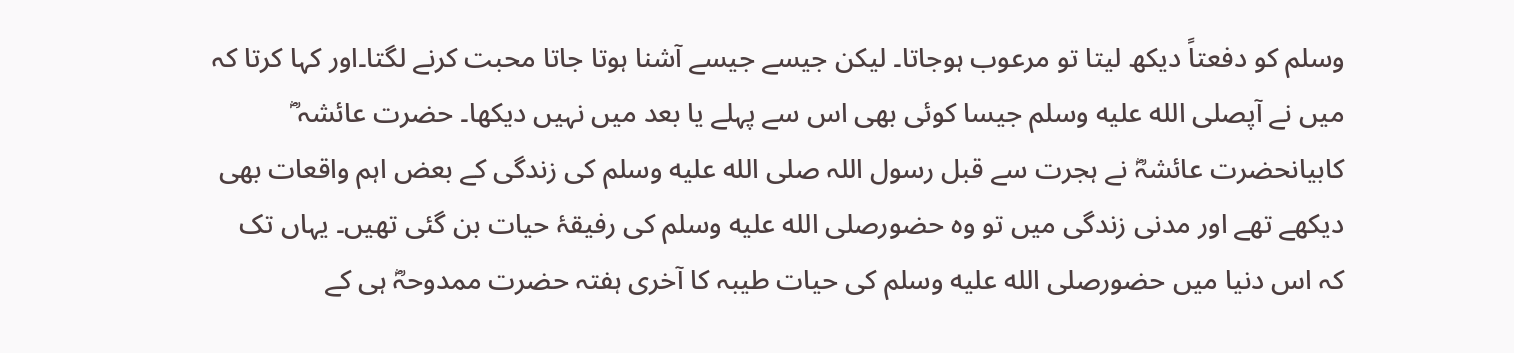وسلم کو دفعتاً دیکھ لیتا تو مرعوب ہوجاتا۔ لیکن جیسے جیسے آشنا ہوتا جاتا محبت کرنے لگتا۔اور کہا کرتا کہ میں نے آپصلى الله عليه وسلم جیسا کوئی بھی اس سے پہلے یا بعد میں نہیں دیکھا۔ حضرت عائشہ ؓ کابیانحضرت عائشہؓ نے ہجرت سے قبل رسول اللہ صلى الله عليه وسلم کی زندگی کے بعض اہم واقعات بھی دیکھے تھے اور مدنی زندگی میں تو وہ حضورصلى الله عليه وسلم کی رفیقۂ حیات بن گئی تھیں۔ یہاں تک کہ اس دنیا میں حضورصلى الله عليه وسلم کی حیات طیبہ کا آخری ہفتہ حضرت ممدوحہؓ ہی کے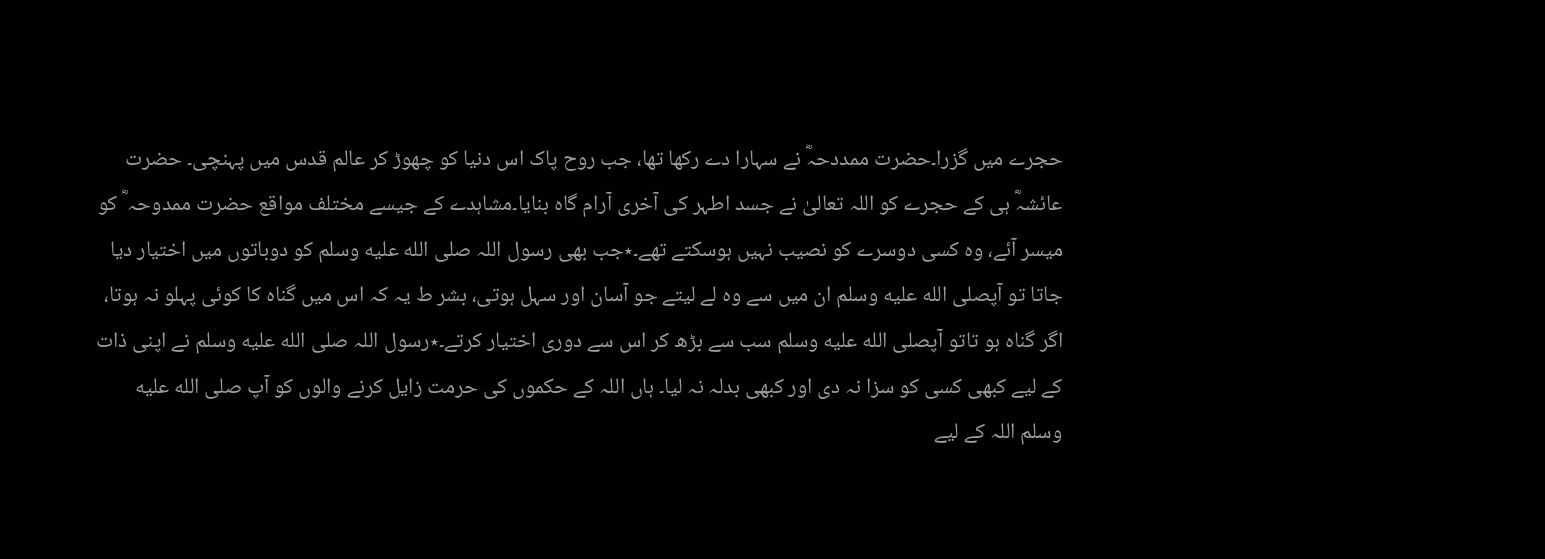حجرے میں گزرا۔حضرت ممددحہؓ نے سہارا دے رکھا تھا، جب روح پاک اس دنیا کو چھوڑ کر عالم قدس میں پہنچی۔ حضرت عائشہؓ ہی کے حجرے کو اللہ تعالیٰ نے جسد اطہر کی آخری آرام گاہ بنایا۔مشاہدے کے جیسے مختلف مواقع حضرت ممدوحہ ؓ کو میسر آئے، وہ کسی دوسرے کو نصیب نہیں ہوسکتے تھے۔٭جب بھی رسول اللہ صلى الله عليه وسلم کو دوباتوں میں اختیار دیا جاتا تو آپصلى الله عليه وسلم ان میں سے وہ لے لیتے جو آسان اور سہل ہوتی، بشر ط یہ کہ اس میں گناہ کا کوئی پہلو نہ ہوتا، اگر گناہ ہو تاتو آپصلى الله عليه وسلم سب سے بڑھ کر اس سے دوری اختیار کرتے۔٭رسول اللہ صلى الله عليه وسلم نے اپنی ذات کے لیے کبھی کسی کو سزا نہ دی اور کبھی بدلہ نہ لیا۔ ہاں اللہ کے حکموں کی حرمت زایل کرنے والوں کو آپ صلى الله عليه وسلم اللہ کے لیے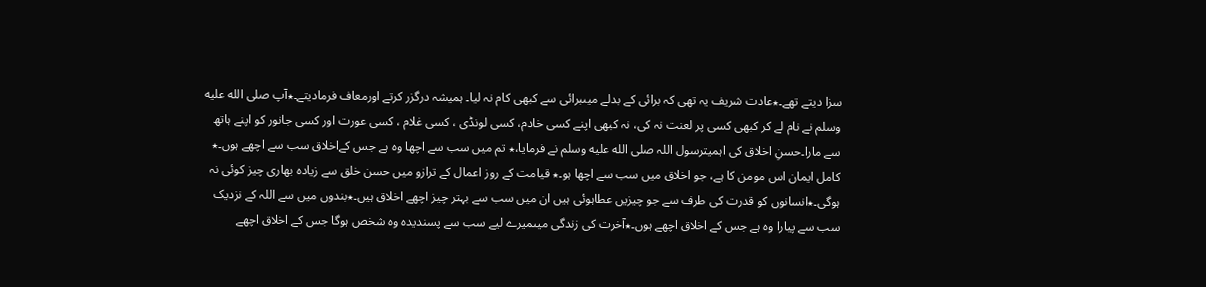سزا دیتے تھے۔٭عادت شریف یہ تھی کہ برائی کے بدلے میںبرائی سے کبھی کام نہ لیا۔ ہمیشہ درگزر کرتے اورمعاف فرمادیتے۔٭آپ صلى الله عليه وسلم نے نام لے کر کبھی کسی پر لعنت نہ کی، نہ کبھی اپنے کسی خادم، کسی لونڈی ، کسی غلام ، کسی عورت اور کسی جانور کو اپنے ہاتھ سے مارا۔حسنِ اخلاق کی اہمیترسول اللہ صلى الله عليه وسلم نے فرمایا،٭ تم میں سب سے اچھا وہ ہے جس کےاخلاق سب سے اچھے ہوں۔٭ کامل ایمان اس مومن کا ہے، جو اخلاق میں سب سے اچھا ہو۔٭ قیامت کے روز اعمال کے ترازو میں حسن خلق سے زیادہ بھاری چیز کوئی نہ ہوگی۔٭انسانوں کو قدرت کی طرف سے جو چیزیں عطاہوئی ہیں ان میں سب سے بہتر چیز اچھے اخلاق ہیں۔٭بندوں میں سے اللہ کے نزدیک سب سے پیارا وہ ہے جس کے اخلاق اچھے ہوں۔٭آخرت کی زندگی میںمیرے لیے سب سے پسندیدہ وہ شخص ہوگا جس کے اخلاق اچھے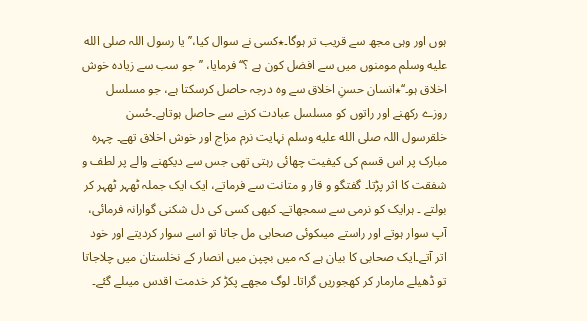ہوں اور وہی مجھ سے قریب تر ہوگا۔٭کسی نے سوال کیا،’’ یا رسول اللہ صلى الله عليه وسلم مومنوں میں سے افضل کون ہے ؟‘‘ فرمایا، ’’جو سب سے زیادہ خوش اخلاق ہو۔‘‘٭انسان حسنِ اخلاق سے وہ درجہ حاصل کرسکتا ہے، جو مسلسل روزے رکھنے اور راتوں کو مسلسل عبادت کرنے سے حاصل ہوتاہے۔حُسن خلقرسول اللہ صلى الله عليه وسلم نہایت نرم مزاج اور خوش اخلاق تھے۔ چہرہ مبارک پر اس قسم کی کیفیت چھائی رہتی تھی جس سے دیکھنے والے پر لطف و شفقت کا اثر پڑتا۔ گفتگو و قار و متانت سے فرماتے، ایک ایک جملہ ٹھہر ٹھہر کر بولتے ۔ ہرایک کو نرمی سے سمجھاتے۔ کبھی کسی کی دل شکنی گوارانہ فرمائی، آپ سوار ہوتے اور راستے میںکوئی صحابی مل جاتا تو اسے سوار کردیتے اور خود اتر آتے۔ایک صحابی کا بیان ہے کہ میں بچپن میں انصار کے نخلستان میں چلاجاتا تو ڈھیلے مارمار کر کھجوریں گراتا۔ لوگ مجھے پکڑ کر خدمت اقدس میںلے گئے۔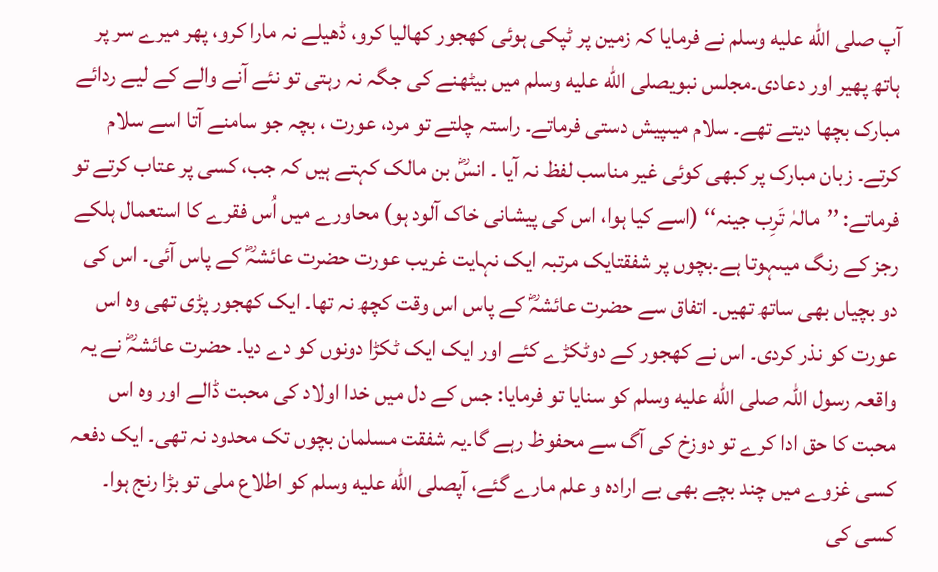آپ صلى الله عليه وسلم نے فرمایا کہ زمین پر ٹپکی ہوئی کھجور کھالیا کرو، ڈھیلے نہ مارا کرو، پھر میرے سر پر ہاتھ پھیر اور دعادی۔مجلس نبویصلى الله عليه وسلم میں بیٹھنے کی جگہ نہ رہتی تو نئے آنے والے کے لیے ردائے مبارک بچھا دیتے تھے۔ سلام میںپیش دستی فرماتے۔ راستہ چلتے تو مرد، عورت ، بچہ جو سامنے آتا اسے سلام کرتے۔ زبان مبارک پر کبھی کوئی غیر مناسب لفظ نہ آیا ۔ انسؓ بن مالک کہتے ہیں کہ جب، کسی پر عتاب کرتے تو فرماتے: ’’مالہٰ تَرِب جینہ‘‘ (اسے کیا ہوا، اس کی پیشانی خاک آلود ہو) محاورے میں اُس فقرے کا استعمال ہلکے رجز کے رنگ میںہوتا ہے۔بچوں پر شفقتایک مرتبہ ایک نہایت غریب عورت حضرت عائشہؓ کے پاس آئی۔ اس کی دو بچیاں بھی ساتھ تھیں۔ اتفاق سے حضرت عائشہؓ کے پاس اس وقت کچھ نہ تھا۔ ایک کھجور پڑی تھی وہ اس عورت کو نذر کردی۔ اس نے کھجور کے دوٹکڑے کئے اور ایک ایک ٹکڑا دونوں کو دے دیا۔ حضرت عائشہؓ نے یہ واقعہ رسول اللہ صلى الله عليه وسلم کو سنایا تو فرمایا: جس کے دل میں خدا اولاد کی محبت ڈالے اور وہ اس محبت کا حق ادا کرے تو دوزخ کی آگ سے محفوظ رہے گا۔یہ شفقت مسلمان بچوں تک محدود نہ تھی۔ ایک دفعہ کسی غزوے میں چند بچے بھی بے ارادہ و علم مارے گئے، آپصلى الله عليه وسلم کو اطلاع ملی تو بڑا رنج ہوا۔ کسی کی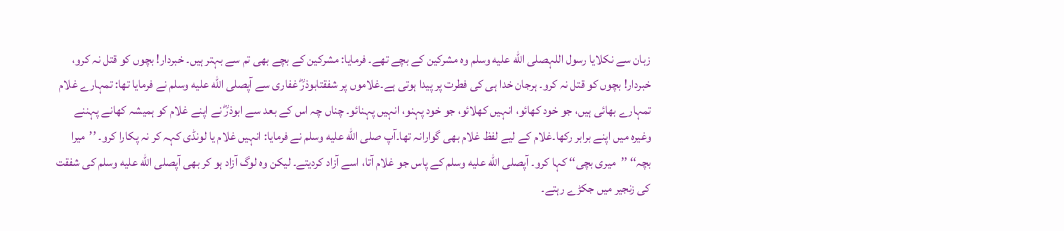زبان سے نکلایا رسول اللہصلى الله عليه وسلم وہ مشرکین کے بچے تھے۔ فرمایا: مشرکین کے بچے بھی تم سے بہتر ہیں۔ خبردار! بچوں کو قتل نہ کرو، خبردار! بچوں کو قتل نہ کرو۔ ہرجان خدا ہی کی فطرت پر پیدا ہوتی ہے۔غلاموں پر شفقتابوذرؓ غفاری سے آپصلى الله عليه وسلم نے فرمایا تھا: تمہارے غلام تمہارے بھائی ہیں، جو خود کھائو، انہیں کھلائو، جو خود پہنو، انہیں پہنائو۔ چناں چہ اس کے بعد سے ابوذرؓ نے اپنے غلام کو ہمیشہ کھانے پہننے وغیرہ میں اپنے برابر رکھا۔غلام کے لیے لفظ غلام بھی گوارانہ تھا۔آپ صلى الله عليه وسلم نے فرمایا: انہیں غلام یا لونڈی کہہ کر نہ پکارا کرو۔ ’’میرا بچہ‘‘ ’’میری بچی‘‘ کہا کرو۔ آپصلى الله عليه وسلم کے پاس جو غلام آتا، اسے آزاد کردیتے۔ لیکن وہ لوگ آزاد ہو کر بھی آپصلى الله عليه وسلم کی شفقت کی زنجیر میں جکڑے رہتے۔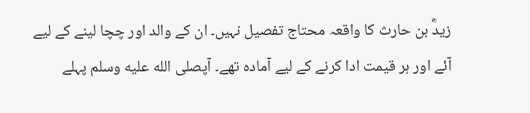زیدؓ بن حارث کا واقعہ محتاج تفصیل نہیں۔ ان کے والد اور چچا لینے کے لیے آئے اور ہر قیمت ادا کرنے کے لیے آمادہ تھے۔ آپصلى الله عليه وسلم پہلے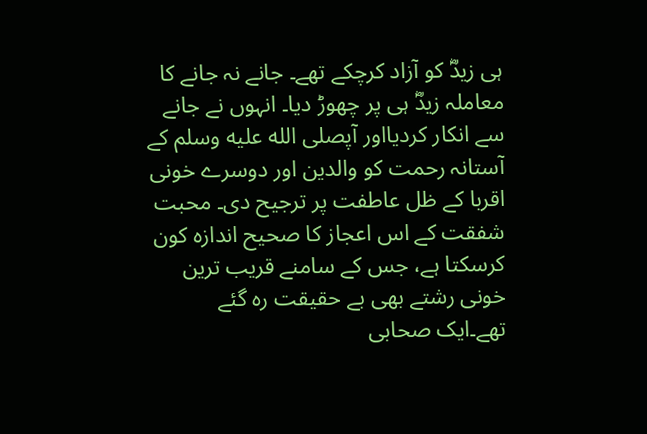ہی زیدؓ کو آزاد کرچکے تھے۔ جانے نہ جانے کا معاملہ زیدؓ ہی پر چھوڑ دیا۔ انہوں نے جانے سے انکار کردیااور آپصلى الله عليه وسلم کے آستانہ رحمت کو والدین اور دوسرے خونی اقربا کے ظل عاطفت پر ترجیح دی۔ محبت شفقت کے اس اعجاز کا صحیح اندازہ کون کرسکتا ہے، جس کے سامنے قریب ترین خونی رشتے بھی بے حقیقت رہ گئے تھے۔ایک صحابی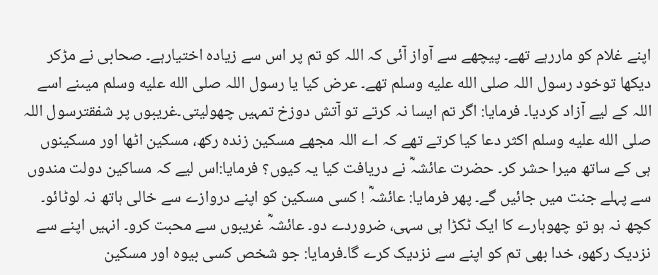اپنے غلام کو ماررہے تھے۔ پیچھے سے آواز آئی کہ اللہ کو تم پر اس سے زیادہ اختیارہے۔ صحابی نے مڑکر دیکھا توخود رسول اللہ صلى الله عليه وسلم تھے۔ عرض کیا یا رسول اللہ صلى الله عليه وسلم میںنے اسے اللہ کے لیے آزاد کردیا۔ فرمایا: اگر تم ایسا نہ کرتے تو آتش دوزخ تمہیں چھولیتی۔غریبوں پر شفقترسول اللہ صلى الله عليه وسلم اکثر دعا کیا کرتے تھے کہ اے اللہ مجھے مسکین زندہ رکھ، مسکین اٹھا اور مسکینوں ہی کے ساتھ میرا حشر کر۔ حضرت عائشہؓ نے دریافت کیا یہ کیوں؟ فرمایا:اس لیے کہ مساکین دولت مندوں سے پہلے جنت میں جائیں گے۔ پھر فرمایا: عائشہؓ ! کسی مسکین کو اپنے دروازے سے خالی ہاتھ نہ لوٹائو۔ کچھ نہ ہو تو چھوہارے کا ایک ٹکڑا ہی سہی، ضروردے دو۔ عائشہؓ غریبوں سے محبت کرو۔ انہیں اپنے سے نزدیک رکھو، خدا بھی تم کو اپنے سے نزدیک کرے گا۔فرمایا: جو شخص کسی بیوہ اور مسکین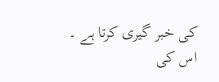کی خبر گیری کرتا ہے ۔ اس کی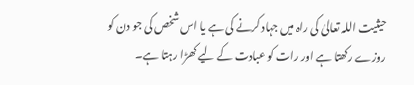حیثیت اللہ تعالیٰ کی راہ میں جہاد کرنے کی ہے یا اس شخص کی جو دن کو روزے رکھتا ہے اور رات کو عبادت کے لیے کھڑا رہتا ہے۔